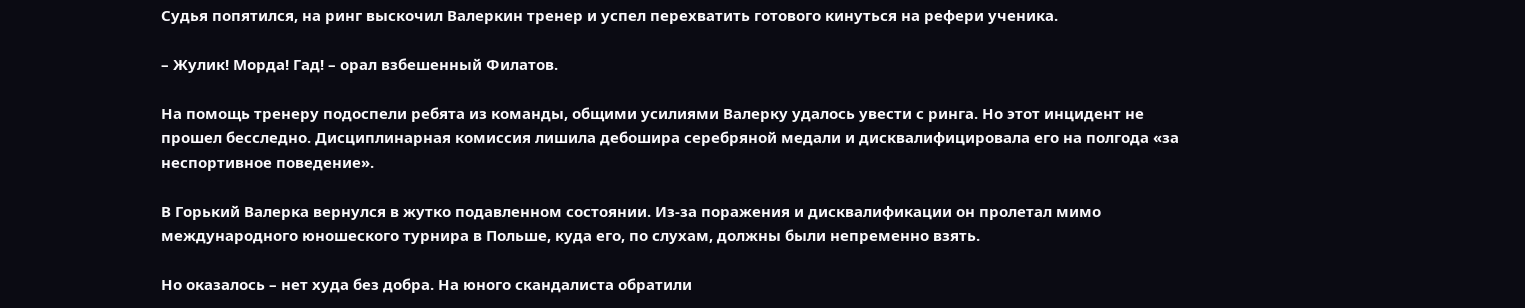Судья попятился, на ринг выскочил Валеркин тренер и успел перехватить готового кинуться на рефери ученика.

– Жулик! Морда! Гад! – орал взбешенный Филатов.

На помощь тренеру подоспели ребята из команды, общими усилиями Валерку удалось увести с ринга. Но этот инцидент не прошел бесследно. Дисциплинарная комиссия лишила дебошира серебряной медали и дисквалифицировала его на полгода «за неспортивное поведение».

В Горький Валерка вернулся в жутко подавленном состоянии. Из-за поражения и дисквалификации он пролетал мимо международного юношеского турнира в Польше, куда его, по слухам, должны были непременно взять.

Но оказалось – нет худа без добра. На юного скандалиста обратили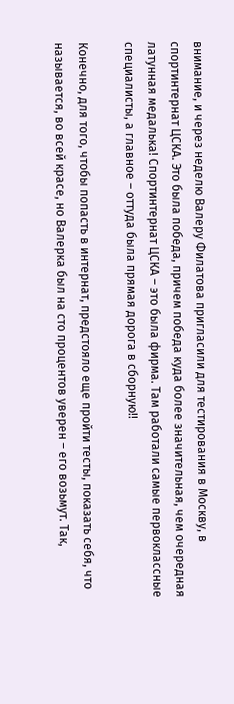внимание, и через неделю Валеру Филатова пригласили для тестирования в Москву, в спортинтернат ЦСКА. Это была победа, причем победа куда более значительная, чем очередная латунная медалька! Спортинтернат ЦСКА – это была фирма. Там работали самые первоклассные специалисты, а главное – оттуда была прямая дорога в сборную!!

Конечно, для того, чтобы попасть в интернат, предстояло еще пройти тесты, показать себя, что называется, во всей красе, но Валерка был на сто процентов уверен – его возьмут. Так,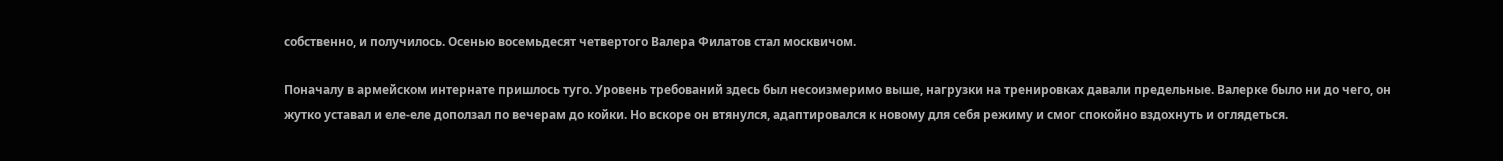собственно, и получилось. Осенью восемьдесят четвертого Валера Филатов стал москвичом.

Поначалу в армейском интернате пришлось туго. Уровень требований здесь был несоизмеримо выше, нагрузки на тренировках давали предельные. Валерке было ни до чего, он жутко уставал и еле-еле доползал по вечерам до койки. Но вскоре он втянулся, адаптировался к новому для себя режиму и смог спокойно вздохнуть и оглядеться.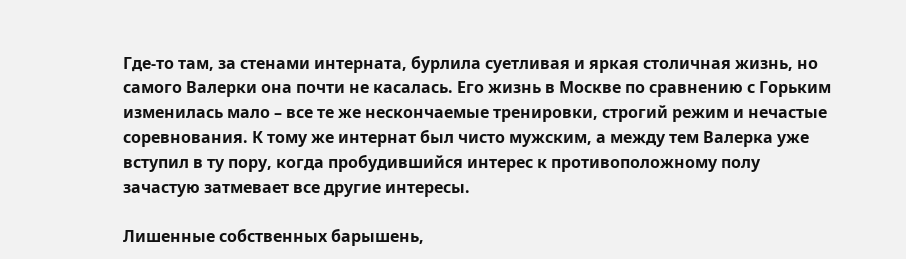Где-то там, за стенами интерната, бурлила суетливая и яркая столичная жизнь, но самого Валерки она почти не касалась. Его жизнь в Москве по сравнению с Горьким изменилась мало – все те же нескончаемые тренировки, строгий режим и нечастые соревнования. К тому же интернат был чисто мужским, а между тем Валерка уже вступил в ту пору, когда пробудившийся интерес к противоположному полу зачастую затмевает все другие интересы.

Лишенные собственных барышень,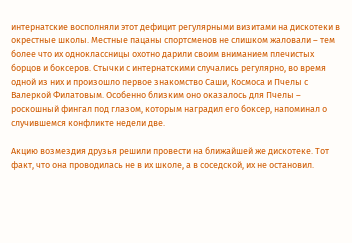интернатские восполняли этот дефицит регулярными визитами на дискотеки в окрестные школы. Местные пацаны спортсменов не слишком жаловали – тем более что их одноклассницы охотно дарили своим вниманием плечистых борцов и боксеров. Стычки с интернатскими случались регулярно, во время одной из них и произошло первое знакомство Саши, Космоса и Пчелы с Валеркой Филатовым. Особенно близким оно оказалось для Пчелы – роскошный фингал под глазом, которым наградил его боксер, напоминал о случившемся конфликте недели две.

Акцию возмездия друзья решили провести на ближайшей же дискотеке. Тот факт, что она проводилась не в их школе, а в соседской, их не остановил.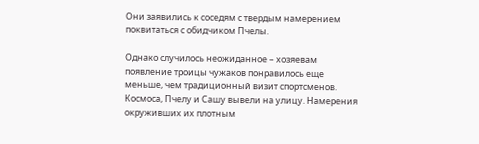Они заявились к соседям с твердым намерением поквитаться с обидчиком Пчелы.

Однако случилось неожиданное – хозяевам появление троицы чужаков понравилось еще меньше, чем традиционный визит спортсменов. Космоса, Пчелу и Сашу вывели на улицу. Намерения окруживших их плотным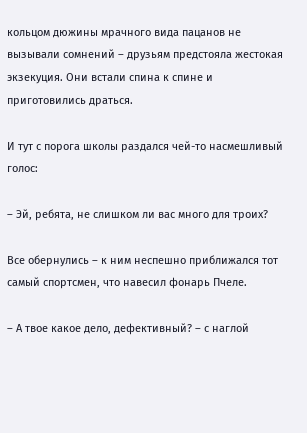кольцом дюжины мрачного вида пацанов не вызывали сомнений – друзьям предстояла жестокая экзекуция. Они встали спина к спине и приготовились драться.

И тут с порога школы раздался чей-то насмешливый голос:

– Эй, ребята, не слишком ли вас много для троих?

Все обернулись – к ним неспешно приближался тот самый спортсмен, что навесил фонарь Пчеле.

– А твое какое дело, дефективный? – с наглой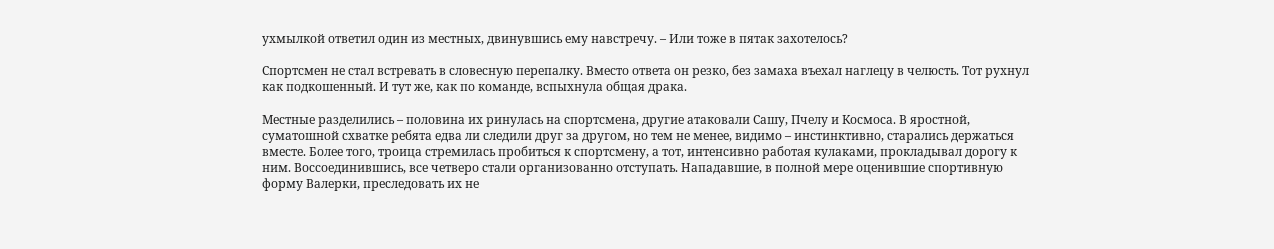ухмылкой ответил один из местных, двинувшись ему навстречу. – Или тоже в пятак захотелось?

Спортсмен не стал встревать в словесную перепалку. Вместо ответа он резко, без замаха въехал наглецу в челюсть. Тот рухнул как подкошенный. И тут же, как по команде, вспыхнула общая драка.

Местные разделились – половина их ринулась на спортсмена, другие атаковали Сашу, Пчелу и Космоса. В яростной, суматошной схватке ребята едва ли следили друг за другом, но тем не менее, видимо – инстинктивно, старались держаться вместе. Более того, троица стремилась пробиться к спортсмену, а тот, интенсивно работая кулаками, прокладывал дорогу к ним. Воссоединившись, все четверо стали организованно отступать. Нападавшие, в полной мере оценившие спортивную форму Валерки, преследовать их не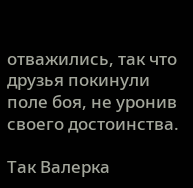отважились, так что друзья покинули поле боя, не уронив своего достоинства.

Так Валерка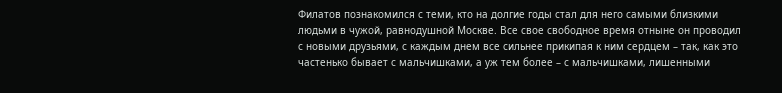Филатов познакомился с теми, кто на долгие годы стал для него самыми близкими людьми в чужой, равнодушной Москве. Все свое свободное время отныне он проводил с новыми друзьями, с каждым днем все сильнее прикипая к ним сердцем – так, как это частенько бывает с мальчишками, а уж тем более – с мальчишками, лишенными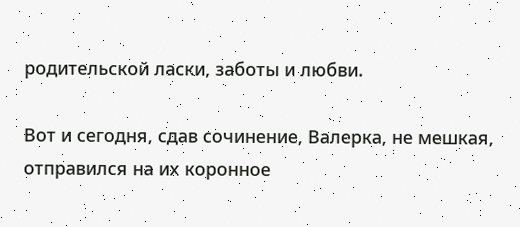родительской ласки, заботы и любви.

Вот и сегодня, сдав сочинение, Валерка, не мешкая, отправился на их коронное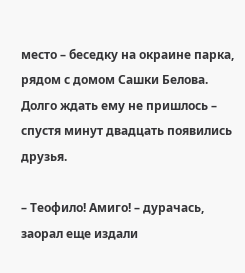место – беседку на окраине парка, рядом с домом Сашки Белова. Долго ждать ему не пришлось – спустя минут двадцать появились друзья.

– Теофило! Амиго! – дурачась, заорал еще издали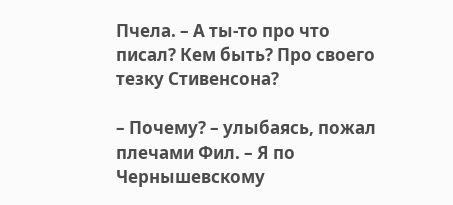Пчела. – А ты-то про что писал? Кем быть? Про своего тезку Стивенсона?

– Почему? – улыбаясь, пожал плечами Фил. – Я по Чернышевскому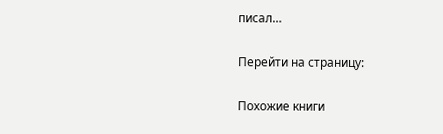писал…

Перейти на страницу:

Похожие книги